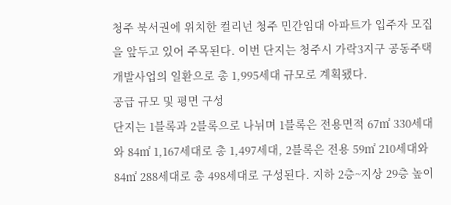청주 북서권에 위치한 컬리넌 청주 민간임대 아파트가 입주자 모집을 앞두고 있어 주목된다. 이번 단지는 청주시 가락3지구 공동주택 개발사업의 일환으로 총 1,995세대 규모로 계획됐다.
공급 규모 및 평면 구성
단지는 1블록과 2블록으로 나뉘며 1블록은 전용면적 67㎡ 330세대와 84㎡ 1,167세대로 총 1,497세대, 2블록은 전용 59㎡ 210세대와 84㎡ 288세대로 총 498세대로 구성된다. 지하 2층~지상 29층 높이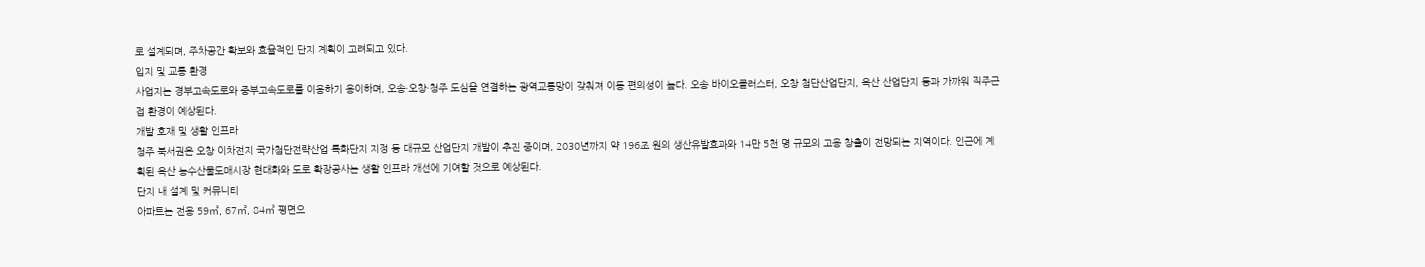로 설계되며, 주차공간 확보와 효율적인 단지 계획이 고려되고 있다.
입지 및 교통 환경
사업지는 경부고속도로와 중부고속도로를 이용하기 용이하며, 오송·오창·청주 도심을 연결하는 광역교통망이 갖춰져 이동 편의성이 높다. 오송 바이오클러스터, 오창 첨단산업단지, 옥산 산업단지 등과 가까워 직주근접 환경이 예상된다.
개발 호재 및 생활 인프라
청주 북서권은 오창 이차전지 국가첨단전략산업 특화단지 지정 등 대규모 산업단지 개발이 추진 중이며, 2030년까지 약 196조 원의 생산유발효과와 14만 5천 명 규모의 고용 창출이 전망되는 지역이다. 인근에 계획된 옥산 농수산물도매시장 현대화와 도로 확장공사는 생활 인프라 개선에 기여할 것으로 예상된다.
단지 내 설계 및 커뮤니티
아파트는 전용 59㎡, 67㎡, 84㎡ 평면으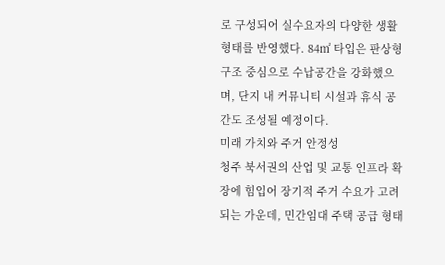로 구성되어 실수요자의 다양한 생활 형태를 반영했다. 84㎡ 타입은 판상형 구조 중심으로 수납공간을 강화했으며, 단지 내 커뮤니티 시설과 휴식 공간도 조성될 예정이다.
미래 가치와 주거 안정성
청주 북서권의 산업 및 교통 인프라 확장에 힘입어 장기적 주거 수요가 고려되는 가운데, 민간임대 주택 공급 형태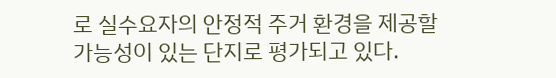로 실수요자의 안정적 주거 환경을 제공할 가능성이 있는 단지로 평가되고 있다.